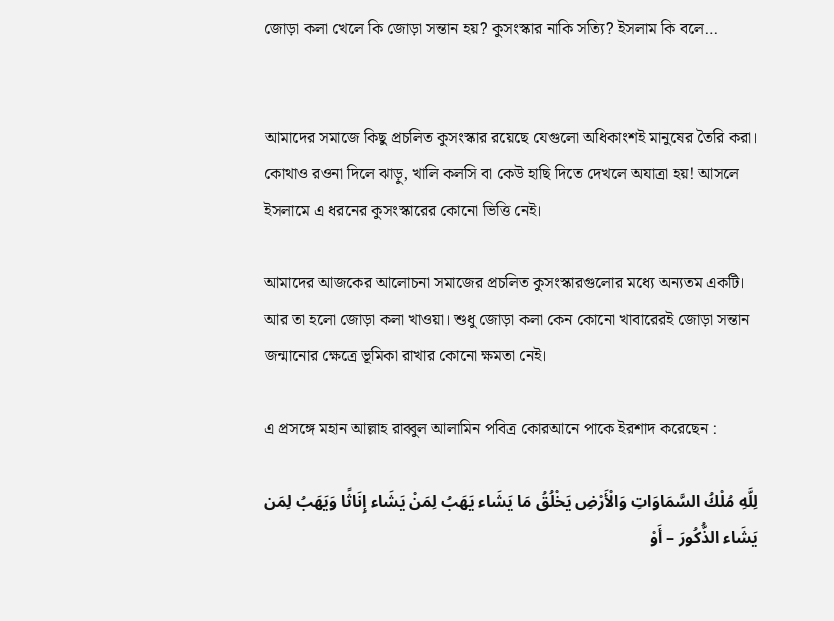জোড়া কলা খেলে কি জোড়া সন্তান হয়? কুসংস্কার নাকি সত্যি? ইসলাম কি বলে…


আমাদের সমাজে কিছু প্রচলিত কুসংস্কার রয়েছে যেগুলো অধিকাংশই মানুষের তৈরি করা। কোথাও রওনা দিলে ঝাড়ু, খালি কলসি বা কেউ হাছি দিতে দেখলে অযাত্রা হয়! আসলে ইসলামে এ ধরনের কুসংস্কারের কোনো ভিত্তি নেই।

আমাদের আজকের আলোচনা সমাজের প্রচলিত কুসংস্কারগুলোর মধ্যে অন্যতম একটি। আর তা হলো জোড়া কলা খাওয়া। শুধু জোড়া কলা কেন কোনো খাবারেরই জোড়া সন্তান জন্মানোর ক্ষেত্রে ভূমিকা রাখার কোনো ক্ষমতা নেই।

এ প্রসঙ্গে মহান আল্লাহ রাব্বুল আলামিন পবিত্র কোরআনে পাকে ইরশাদ করেছেন :

لِلَّهِ مُلْكُ السَّمَاوَاتِ وَالْأَرْضِ يَخْلُقُ مَا يَشَاء يَهَبُ لِمَنْ يَشَاء إِنَاثًا وَيَهَبُ لِمَن يَشَاء الذُّكُورَ – أَوْ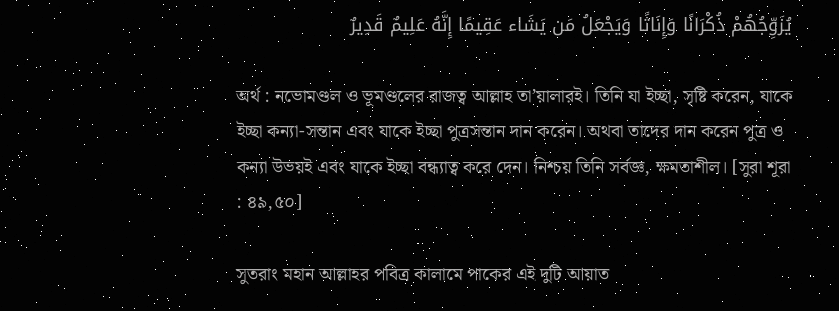يُزَوِّجُهُمْ ذُكْرَانًا وَإِنَاثًا وَيَجْعَلُ مَن يَشَاء عَقِيمًا إِنَّهُ عَلِيمٌ قَدِيرٌ

অর্থ : নভোমণ্ডল ও ভূমণ্ডলের রাজত্ব আল্লাহ তা’য়ালারই। তিনি যা ইচ্ছা, সৃষ্টি করেন, যাকে ইচ্ছা কন্যা-সন্তান এবং যাকে ইচ্ছা পুত্রসন্তান দান করেন। অথবা তাদের দান করেন পুত্র ও কন্যা উভয়ই এবং যাকে ইচ্ছা বন্ধ্যাত্ব করে দেন। নিশ্চয় তিনি সর্বজ্ঞ, ক্ষমতাশীল। [সুরা শূরা : ৪৯,৫০]

সুতরাং মহান আল্লাহর পবিত্র কালামে পাকের এই দুটি আয়াত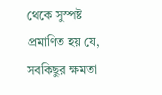থেকে সুস্পষ্ট প্রমাণিত হয় যে, সবকিছুর ক্ষমতা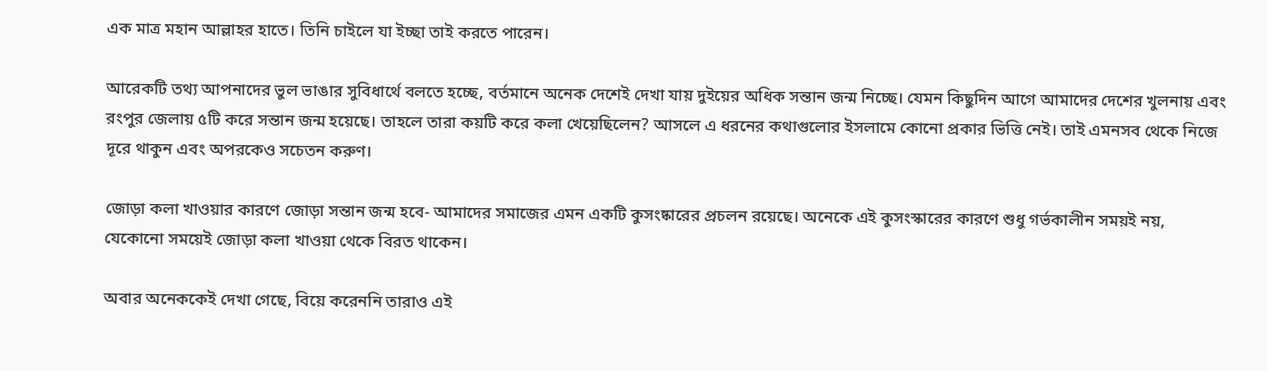এক মাত্র মহান আল্লাহর হাতে। তিনি চাইলে যা ইচ্ছা তাই করতে পারেন।

আরেকটি তথ্য আপনাদের ভুল ভাঙার সুবিধার্থে বলতে হচ্ছে, বর্তমানে অনেক দেশেই দেখা যায় দুইয়ের অধিক সন্তান জন্ম নিচ্ছে। যেমন কিছুদিন আগে আমাদের দেশের খুলনায় এবং রংপুর জেলায় ৫টি করে সন্তান জন্ম হয়েছে। তাহলে তারা কয়টি করে কলা খেয়েছিলেন? আসলে এ ধরনের কথাগুলোর ইসলামে কোনো প্রকার ভিত্তি নেই। তাই এমনসব থেকে নিজে দূরে থাকুন এবং অপরকেও সচেতন করুণ।

জোড়া কলা খাওয়ার কারণে জোড়া সন্তান জন্ম হবে- আমাদের সমাজের এমন একটি কুসংষ্কারের প্রচলন রয়েছে। অনেকে এই কুসংস্কারের কারণে শুধু গর্ভকালীন সময়ই নয়, যেকোনো সময়েই জোড়া কলা খাওয়া থেকে বিরত থাকেন।

অবার অনেককেই দেখা গেছে, বিয়ে করেননি তারাও এই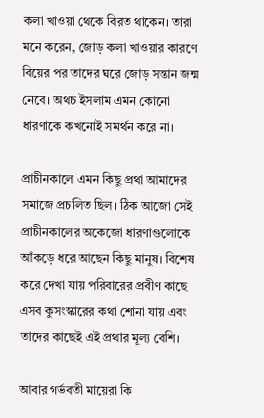কলা খাওয়া থেকে বিরত থাকেন। তারা মনে করেন, জোড় কলা খাওয়ার কারণে বিয়ের পর তাদের ঘরে জোড় সন্তান জন্ম নেবে। অথচ ইসলাম এমন কোনো ধারণাকে কখনোই সমর্থন করে না।

প্রাচীনকালে এমন কিছু প্রথা আমাদের সমাজে প্রচলিত ছিল। ঠিক আজো সেই প্রাচীনকালের অকেজো ধারণাগুলোকে আঁকড়ে ধরে আছেন কিছু মানুষ। বিশেষ করে দেখা যায় পরিবারের প্রবীণ কাছে এসব কুসংস্কারের কথা শোনা যায় এবং তাদের কাছেই এই প্রথার মূল্য বেশি।

আবার গর্ভবতী মায়েরা কি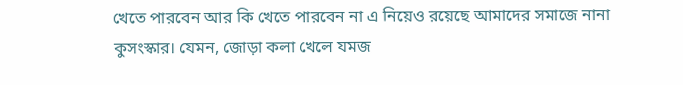খেতে পারবেন আর কি খেতে পারবেন না এ নিয়েও রয়েছে আমাদের সমাজে নানা কুসংস্কার। যেমন, জোড়া কলা খেলে যমজ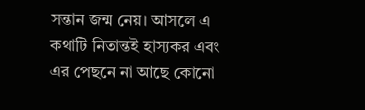সন্তান জন্ম নেয়। আসলে এ কথাটি নিতান্তই হাস্যকর এবং এর পেছনে না আছে কোনো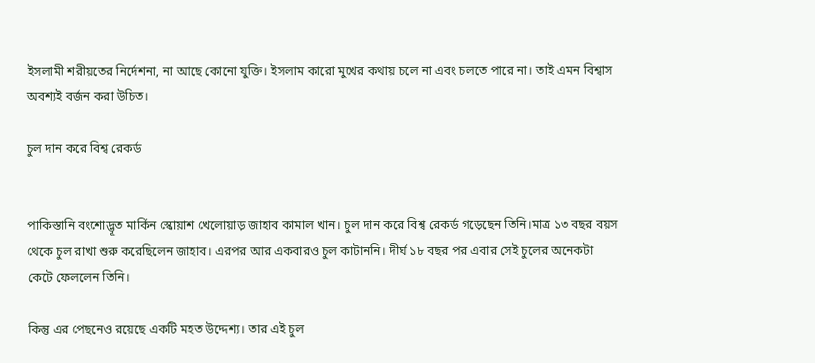ইসলামী শরীয়তের নির্দেশনা, না আছে কোনো যুক্তি। ইসলাম কারো মুখের কথায় চলে না এবং চলতে পারে না। তাই এমন বিশ্বাস অবশ্যই বর্জন করা উচিত।

চুল দান করে বিশ্ব রেকর্ড


পাকিস্তানি বংশোদ্ভূত মার্কিন স্কোয়াশ খেলোয়াড় জাহাব কামাল খান। চুল দান করে বিশ্ব রেকর্ড গড়েছেন তিনি।মাত্র ১৩ বছর বয়স থেকে চুল রাখা শুরু করেছিলেন জাহাব। এরপর আর একবারও চুল কাটাননি। দীর্ঘ ১৮ বছর পর এবার সেই চুলের অনেকটা কেটে ফেললেন তিনি।

কিন্তু এর পেছনেও রয়েছে একটি মহত উদ্দেশ্য। তার এই চুল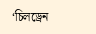‘চিলড্রেন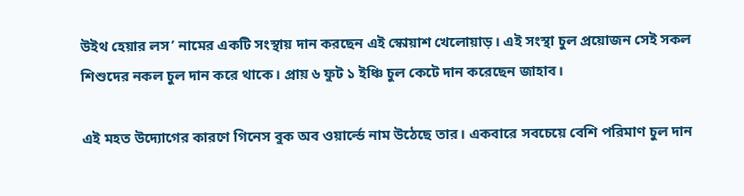উইথ হেয়ার লস’ নামের একটি সংস্থায় দান করছেন এই স্কোয়াশ খেলোয়াড়। এই সংস্থা চুল প্রয়োজন সেই সকল শিশুদের নকল চুল দান করে থাকে। প্রায় ৬ ফুট ১ ইঞ্চি চুল কেটে দান করেছেন জাহাব।

এই মহত উদ্যোগের কারণে গিনেস বুক অব ওয়ার্ল্ডে নাম উঠেছে তার। একবারে সবচেয়ে বেশি পরিমাণ চুল দান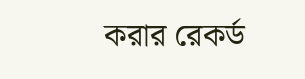করার রেকর্ড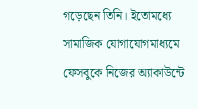গড়েছেন তিনি। ইতোমধ্যে সামাজিক যোগাযোগমাধ্যমে ফেসবুকে নিজের অ্যাকাউন্টে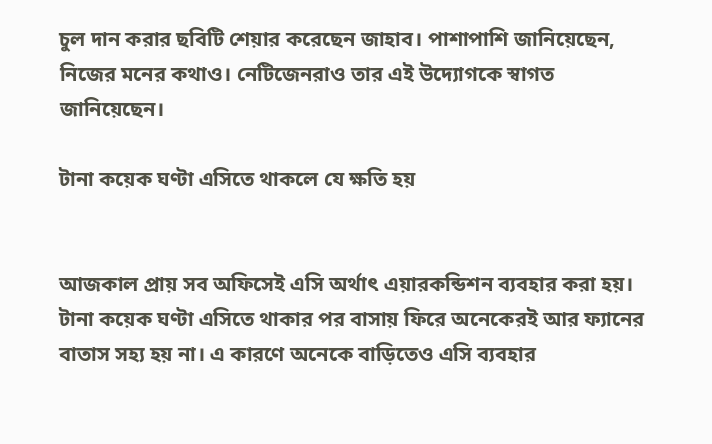চুল দান করার ছবিটি শেয়ার করেছেন জাহাব। পাশাপাশি জানিয়েছেন, নিজের মনের কথাও। নেটিজেনরাও তার এই উদ্যোগকে স্বাগত জানিয়েছেন।

টানা কয়েক ঘণ্টা এসিতে থাকলে যে ক্ষতি হয়


আজকাল প্রায় সব অফিসেই এসি অর্থাৎ এয়ারকন্ডিশন ব্যবহার করা হয়। টানা কয়েক ঘণ্টা এসিতে থাকার পর বাসায় ফিরে অনেকেরই আর ফ্যানের বাতাস সহ্য হয় না। এ কারণে অনেকে বাড়িতেও এসি ব্যবহার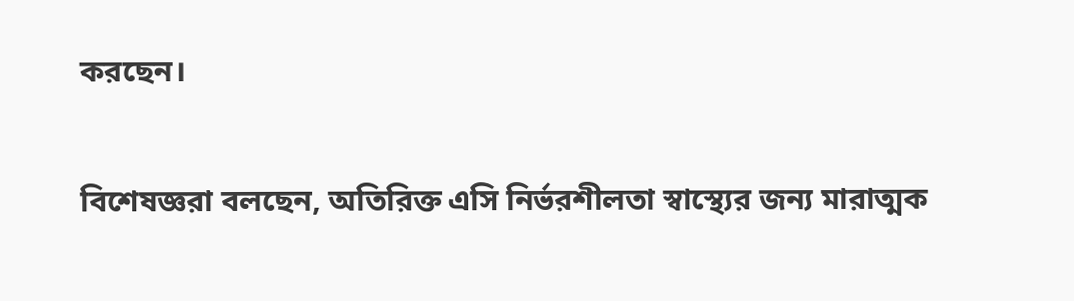করছেন।

বিশেষজ্ঞরা বলছেন, অতিরিক্ত এসি নির্ভরশীলতা স্বাস্থ্যের জন্য মারাত্মক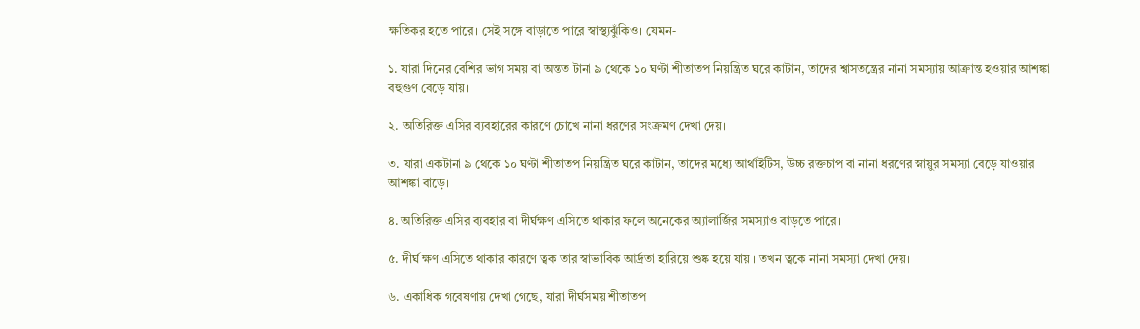ক্ষতিকর হতে পারে। সেই সঙ্গে বাড়াতে পারে স্বাস্থ্যঝুঁকিও। যেমন-

১. যারা দিনের বেশির ভাগ সময় বা অন্তত টানা ৯ থেকে ১০ ঘণ্টা শীতাতপ নিয়ন্ত্রিত ঘরে কাটান, তাদের শ্বাসতন্ত্রের নানা সমস্যায় আক্রান্ত হওয়ার আশঙ্কা বহুগুণ বেড়ে যায়।

২. অতিরিক্ত এসির ব্যবহারের কারণে চোখে নানা ধরণের সংক্রমণ দেখা দেয়।

৩. যারা একটানা ৯ থেকে ১০ ঘণ্টা শীতাতপ নিয়ন্ত্রিত ঘরে কাটান, তাদের মধ্যে আর্থাইটিস, উচ্চ রক্তচাপ বা নানা ধরণের স্নায়ুর সমস্যা বেড়ে যাওয়ার আশঙ্কা বাড়ে।

৪. অতিরিক্ত এসির ব্যবহার বা দীর্ঘক্ষণ এসিতে থাকার ফলে অনেকের অ্যালার্জির সমস্যাও বাড়তে পারে।

৫. দীর্ঘ ক্ষণ এসিতে থাকার কারণে ত্বক তার স্বাভাবিক আর্দ্রতা হারিয়ে শুষ্ক হয়ে যায় । তখন ত্বকে নানা সমস্যা দেখা দেয়।

৬. একাধিক গবেষণায় দেখা গেছে, যারা দীর্ঘসময় শীতাতপ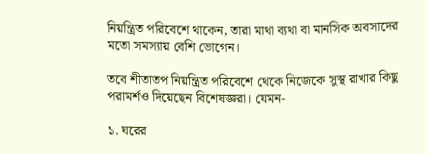নিয়ন্ত্রিত পরিবেশে থাকেন, তারা মাথা ব্যথা বা মানসিক অবসাদের মতো সমস্যায় বেশি ভোগেন।

তবে শীতাতপ নিয়ন্ত্রিত পরিবেশে থেকে নিজেকে সুস্থ রাখার কিছু পরামর্শও দিয়েছেন বিশেষজ্ঞরা। যেমন-

১. ঘরের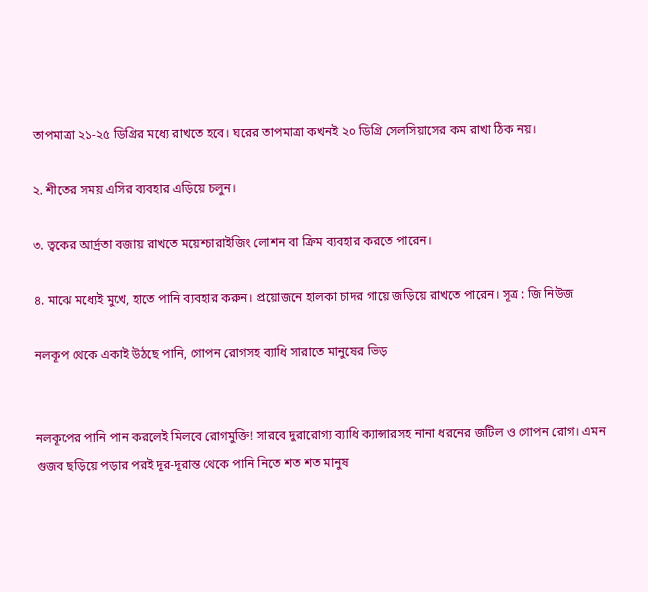তাপমাত্রা ২১-২৫ ডিগ্রির মধ্যে রাখতে হবে। ঘরের তাপমাত্রা কখনই ২০ ডিগ্রি সেলসিয়াসের কম রাখা ঠিক নয়।

২. শীতের সময় এসির ব্যবহার এড়িয়ে চলুন।

৩. ত্বকের আর্দ্রতা বজায় রাখতে ময়েশ্চারাইজিং লোশন বা ক্রিম ব্যবহার করতে পারেন।

৪. মাঝে মধ্যেই মুখে, হাতে পানি ব্যবহার করুন। প্রয়োজনে হালকা চাদর গায়ে জড়িয়ে রাখতে পারেন। সূত্র : জি নিউজ

নলকূপ থেকে একাই উঠছে পানি, গোপন রোগসহ ব্যাধি সারাতে মানুষের ভিড়


নলকূপের পানি পান করলেই মিলবে রোগমুক্তি! সারবে দুরারোগ্য ব্যাধি ক্যান্সারসহ নানা ধরনের জটিল ও গোপন রোগ। এমন গুজব ছড়িয়ে পড়ার পরই দূর-দূরান্ত থেকে পানি নিতে শত শত মানুষ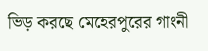ভিড় করছে মেহেরপুরের গাংনী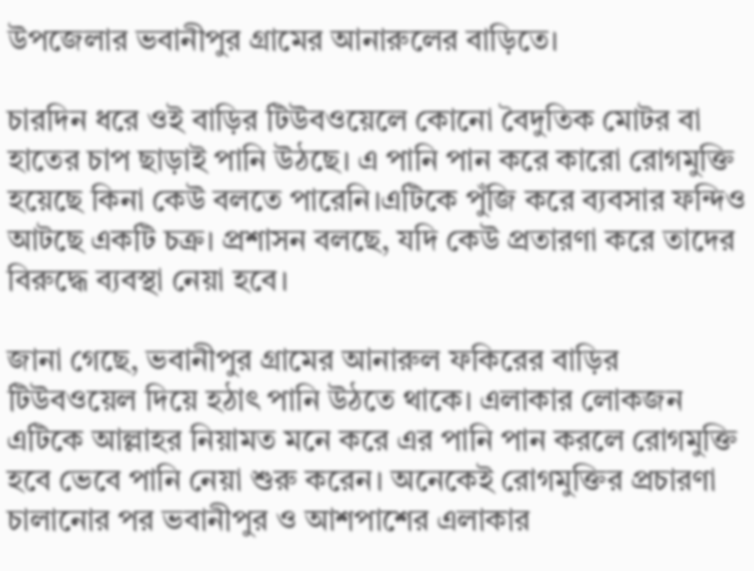উপজেলার ভবানীপুর গ্রামের আনারুলের বাড়িতে।

চারদিন ধরে ওই বাড়ির টিউবওয়েলে কোনো বৈদুতিক মোটর বা হাতের চাপ ছাড়াই পানি উঠছে। এ পানি পান করে কারো রোগমুক্তি হয়েছে কিনা কেউ বলতে পারেনি।এটিকে পুঁজি করে ব্যবসার ফন্দিও আটছে একটি চক্র। প্রশাসন বলছে, যদি কেউ প্রতারণা করে তাদের বিরুদ্ধে ব্যবস্থা নেয়া হবে।

জানা গেছে, ভবানীপুর গ্রামের আনারুল ফকিরের বাড়ির টিউবওয়েল দিয়ে হঠাৎ পানি উঠতে থাকে। এলাকার লোকজন এটিকে আল্লাহর নিয়ামত মনে করে এর পানি পান করলে রোগমুক্তি হবে ভেবে পানি নেয়া শুরু করেন। অনেকেই রোগমুক্তির প্রচারণা চালানোর পর ভবানীপুর ও আশপাশের এলাকার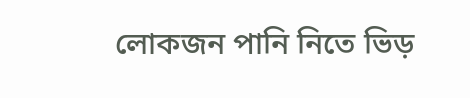লোকজন পানি নিতে ভিড়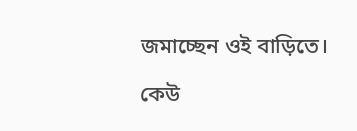জমাচ্ছেন ওই বাড়িতে।

কেউ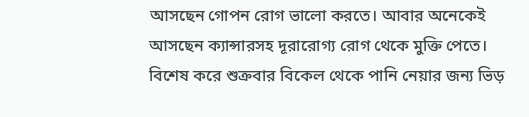আসছেন গোপন রোগ ভালো করতে। আবার অনেকেই আসছেন ক্যান্সারসহ দূরারোগ্য রোগ থেকে মুক্তি পেতে। বিশেষ করে শুক্রবার বিকেল থেকে পানি নেয়ার জন্য ভিড়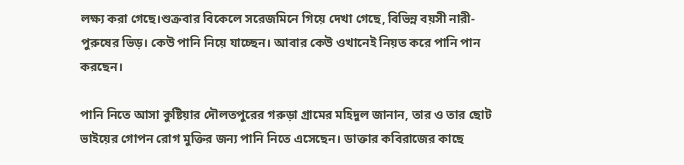লক্ষ্য করা গেছে।শুক্রবার বিকেলে সরেজমিনে গিয়ে দেখা গেছে, বিভিন্ন বয়সী নারী-পুরুষের ভিড়। কেউ পানি নিয়ে যাচ্ছেন। আবার কেউ ওখানেই নিয়ত করে পানি পান করছেন।

পানি নিতে আসা কুষ্টিয়ার দৌলতপুরের গরুড়া গ্রামের মহিদুল জানান, তার ও তার ছোট ভাইয়ের গোপন রোগ মুক্তির জন্য পানি নিতে এসেছেন। ডাক্তার কবিরাজের কাছে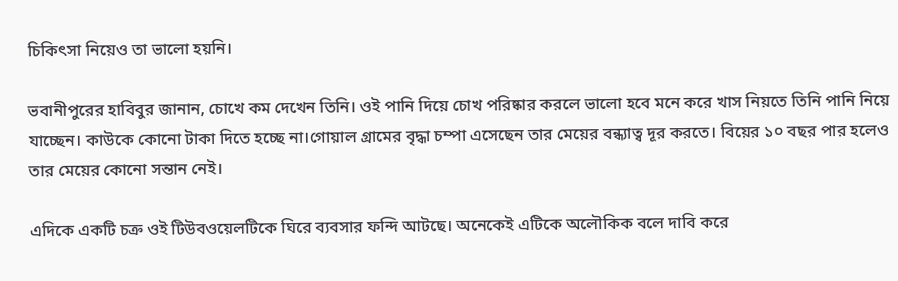চিকিৎসা নিয়েও তা ভালো হয়নি।

ভবানীপুরের হাবিবুর জানান, চোখে কম দেখেন তিনি। ওই পানি দিয়ে চোখ পরিষ্কার করলে ভালো হবে মনে করে খাস নিয়তে তিনি পানি নিয়ে যাচ্ছেন। কাউকে কোনো টাকা দিতে হচ্ছে না।গোয়াল গ্রামের বৃদ্ধা চম্পা এসেছেন তার মেয়ের বন্ধ্যাত্ব দূর করতে। বিয়ের ১০ বছর পার হলেও তার মেয়ের কোনো সন্তান নেই।

এদিকে একটি চক্র ওই টিউবওয়েলটিকে ঘিরে ব্যবসার ফন্দি আটছে। অনেকেই এটিকে অলৌকিক বলে দাবি করে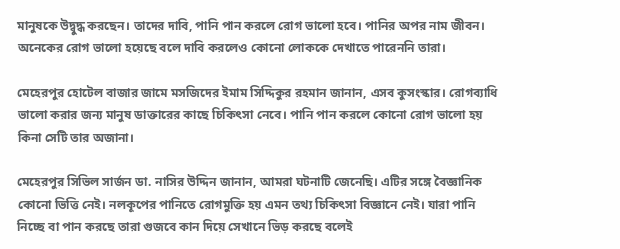মানুষকে উদ্বুদ্ধ করছেন। তাদের দাবি, পানি পান করলে রোগ ভালো হবে। পানির অপর নাম জীবন। অনেকের রোগ ভালো হয়েছে বলে দাবি করলেও কোনো লোককে দেখাতে পারেননি তারা।

মেহেরপুর হোটেল বাজার জামে মসজিদের ইমাম সিদ্দিকুর রহমান জানান, এসব কুসংস্কার। রোগব্যাধি ভালো করার জন্য মানুষ ডাক্তারের কাছে চিকিৎসা নেবে। পানি পান করলে কোনো রোগ ভালো হয় কিনা সেটি তার অজানা।

মেহেরপুর সিভিল সার্জন ডা. নাসির উদ্দিন জানান, আমরা ঘটনাটি জেনেছি। এটির সঙ্গে বৈজ্ঞানিক কোনো ভিত্তি নেই। নলকূপের পানিতে রোগমুক্তি হয় এমন তথ্য চিকিৎসা বিজ্ঞানে নেই। যারা পানি নিচ্ছে বা পান করছে তারা গুজবে কান দিয়ে সেখানে ভিড় করছে বলেই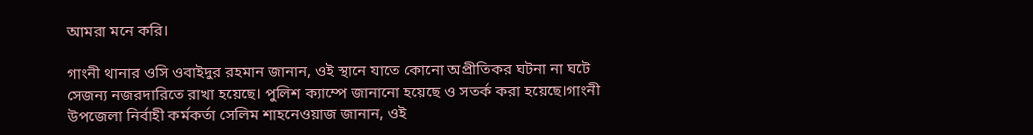আমরা মনে করি।

গাংনী থানার ওসি ওবাইদুর রহমান জানান, ওই স্থানে যাতে কোনো অপ্রীতিকর ঘটনা না ঘটে সেজন্য নজরদারিতে রাখা হয়েছে। পুলিশ ক্যাম্পে জানানো হয়েছে ও সতর্ক করা হয়েছে।গাংনী উপজেলা নির্বাহী কর্মকর্তা সেলিম শাহনেওয়াজ জানান, ওই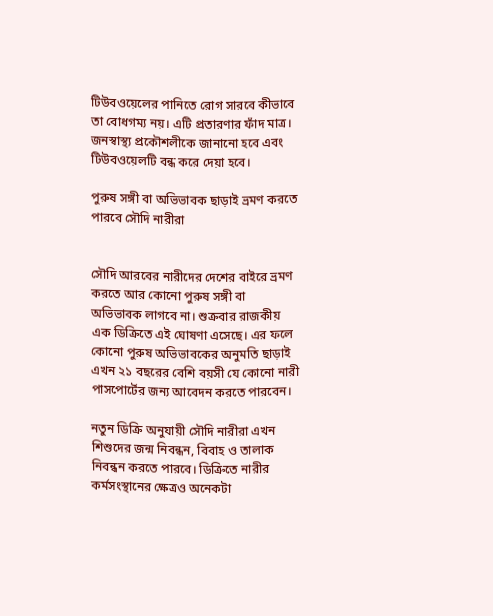টিউবওয়েলের পানিতে রোগ সারবে কীভাবে তা বোধগম্য নয়। এটি প্রতারণার ফাঁদ মাত্র। জনস্বাস্থ্য প্রকৌশলীকে জানানো হবে এবং টিউবওয়েলটি বন্ধ করে দেয়া হবে।

পুরুষ সঙ্গী বা অভিভাবক ছাড়াই ভ্রমণ করতে পারবে সৌদি নারীরা


সৌদি আরবের নারীদের দেশের বাইরে ভ্রমণ করতে আর কোনো পুরুষ সঙ্গী বা অভিভাবক লাগবে না। শুক্রবার রাজকীয় এক ডিক্রিতে এই ঘোষণা এসেছে। এর ফলে কোনো পুরুষ অভিভাবকের অনুমতি ছাড়াই এখন ২১ বছরের বেশি বয়সী যে কোনো নারী পাসপোর্টের জন্য আবেদন করতে পারবেন।

নতুন ডিক্রি অনুযায়ী সৌদি নারীরা এখন শিশুদের জন্ম নিবন্ধন, বিবাহ ও তালাক নিবন্ধন করতে পারবে। ডিক্রিতে নারীর কর্মসংস্থানের ক্ষেত্রও অনেকটা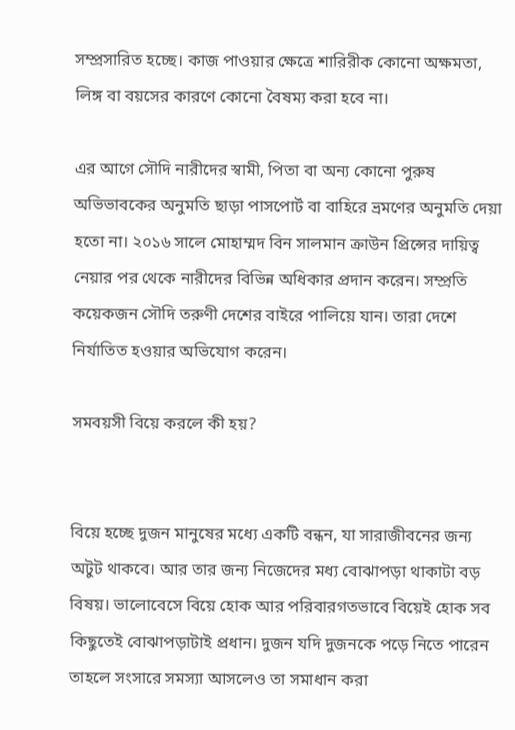সম্প্রসারিত হচ্ছে। কাজ পাওয়ার ক্ষেত্রে শারিরীক কোনো অক্ষমতা, লিঙ্গ বা বয়সের কারণে কোনো বৈষম্য করা হবে না।

এর আগে সৌদি নারীদের স্বামী, পিতা বা অন্য কোনো পুরুষ অভিভাবকের অনুমতি ছাড়া পাসপোর্ট বা বাহিরে ভ্রমণের অনুমতি দেয়া হতো না। ২০১৬ সালে মোহাম্মদ বিন সালমান ক্রাউন প্রিন্সের দায়িত্ব নেয়ার পর থেকে নারীদের বিভিন্ন অধিকার প্রদান করেন। সম্প্রতি কয়েকজন সৌদি তরুণী দেশের বাইরে পালিয়ে যান। তারা দেশে নির্যাতিত হওয়ার অভিযোগ করেন।

সমবয়সী বিয়ে করলে কী হয়?


বিয়ে হচ্ছে দুজন মানুষের মধ্যে একটি বন্ধন, যা সারাজীবনের জন্য অটুট থাকবে। আর তার জন্য নিজেদের মধ্য বোঝাপড়া থাকাটা বড় বিষয়। ভালোবেসে বিয়ে হোক আর পরিবারগতভাবে বিয়েই হোক সব কিছুতেই বোঝাপড়াটাই প্রধান। দুজন যদি দুজনকে পড়ে নিতে পারেন তাহলে সংসারে সমস্যা আসলেও তা সমাধান করা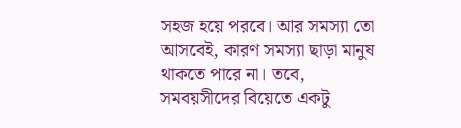সহজ হয়ে পরবে। আর সমস্যা তো আসবেই, কারণ সমস্যা ছাড়া মানুষ থাকতে পারে না। তবে, সমবয়সীদের বিয়েতে একটু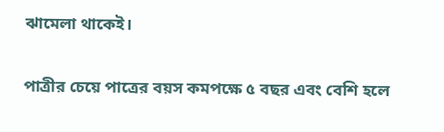ঝামেলা থাকেই।

পাত্রীর চেয়ে পাত্রের বয়স কমপক্ষে ৫ বছর এবং বেশি হলে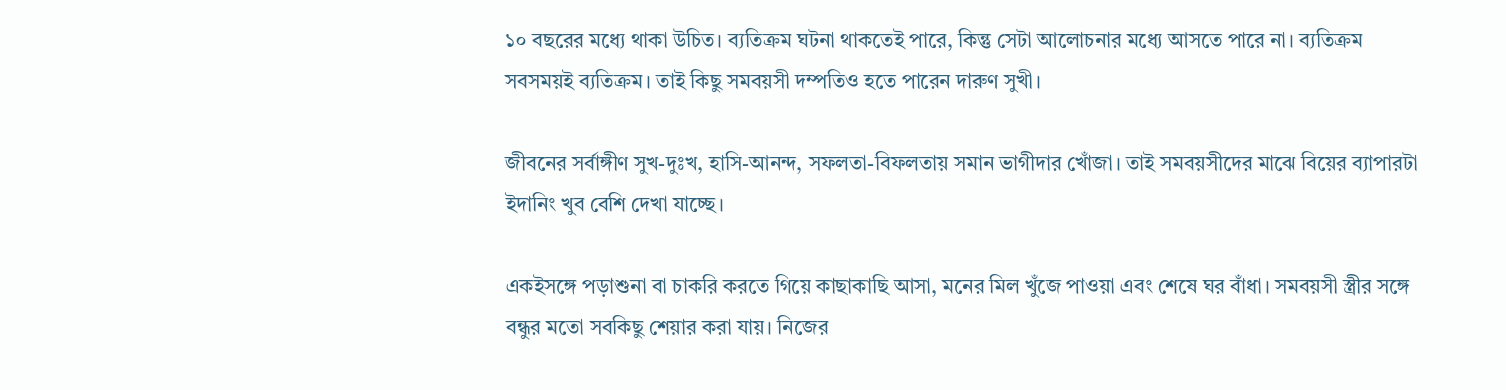১০ বছরের মধ্যে থাকা উচিত। ব্যতিক্রম ঘটনা থাকতেই পারে, কিন্তু সেটা আলোচনার মধ্যে আসতে পারে না। ব্যতিক্রম সবসময়ই ব্যতিক্রম। তাই কিছু সমবয়সী দম্পতিও হতে পারেন দারুণ সুখী।

জীবনের সর্বাঙ্গীণ সুখ-দুঃখ, হাসি-আনন্দ, সফলতা-বিফলতায় সমান ভাগীদার খোঁজা। তাই সমবয়সীদের মাঝে বিয়ের ব্যাপারটা ইদানিং খুব বেশি দেখা যাচ্ছে।

একইসঙ্গে পড়াশুনা বা চাকরি করতে গিয়ে কাছাকাছি আসা, মনের মিল খুঁজে পাওয়া এবং শেষে ঘর বাঁধা। সমবয়সী স্ত্রীর সঙ্গে বন্ধুর মতো সবকিছু শেয়ার করা যায়। নিজের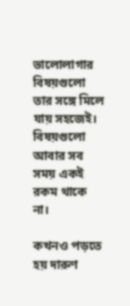ভালোলাগার বিষয়গুলো তার সঙ্গে মিলে যায় সহজেই। বিষয়গুলো আবার সব সময় একই রকম থাকে না।

কখনও পড়তে হয় দারুণ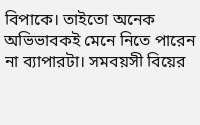বিপাকে। তাইতো অনেক অভিভাবকই মেনে নিতে পারেন না ব্যাপারটা। সমবয়সী বিয়ের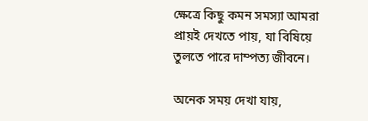ক্ষেত্রে কিছু কমন সমস্যা আমরা প্রায়ই দেখতে পায়, যা বিষিয়ে তুলতে পারে দাম্পত্য জীবনে।

অনেক সময় দেখা যায়,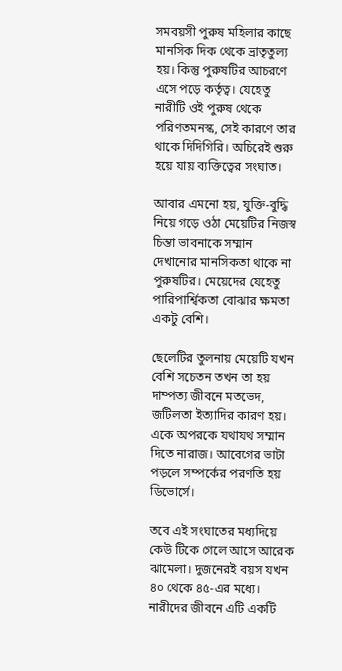সমবয়সী পুরুষ মহিলার কাছে মানসিক দিক থেকে ভ্রাতৃতুল্য হয়। কিন্তু পুরুষটির আচরণে এসে পড়ে কর্তৃত্ব। যেহেতু নারীটি ওই পুরুষ থেকে পরিণতমনস্ক, সেই কারণে তার থাকে দিদিগিরি। অচিরেই শুরু হয়ে যায় ব্যক্তিত্বের সংঘাত।

আবার এমনো হয়, যুক্তি-বুদ্ধি নিয়ে গড়ে ওঠা মেয়েটির নিজস্ব চিন্তা ভাবনাকে সম্মান দেখানোর মানসিকতা থাকে না পুরুষটির। মেয়েদের যেহেতু পারিপার্শ্বিকতা বোঝার ক্ষমতা একটু বেশি।

ছেলেটির তুলনায় মেয়েটি যখন বেশি সচেতন তখন তা হয় দাম্পত্য জীবনে মতভেদ, জটিলতা ইত্যাদির কারণ হয়। একে অপরকে যথাযথ সম্মান দিতে নারাজ। আবেগের ভাটা পড়লে সম্পর্কের পরণতি হয় ডিভোর্সে।

তবে এই সংঘাতের মধ্যদিয়ে কেউ টিকে গেলে আসে আরেক ঝামেলা। দুজনেরই বয়স যখন ৪০ থেকে ৪৫-এর মধ্যে। নারীদের জীবনে এটি একটি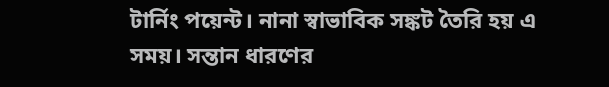টার্নিং পয়েন্ট। নানা স্বাভাবিক সঙ্কট তৈরি হয় এ সময়। সন্তান ধারণের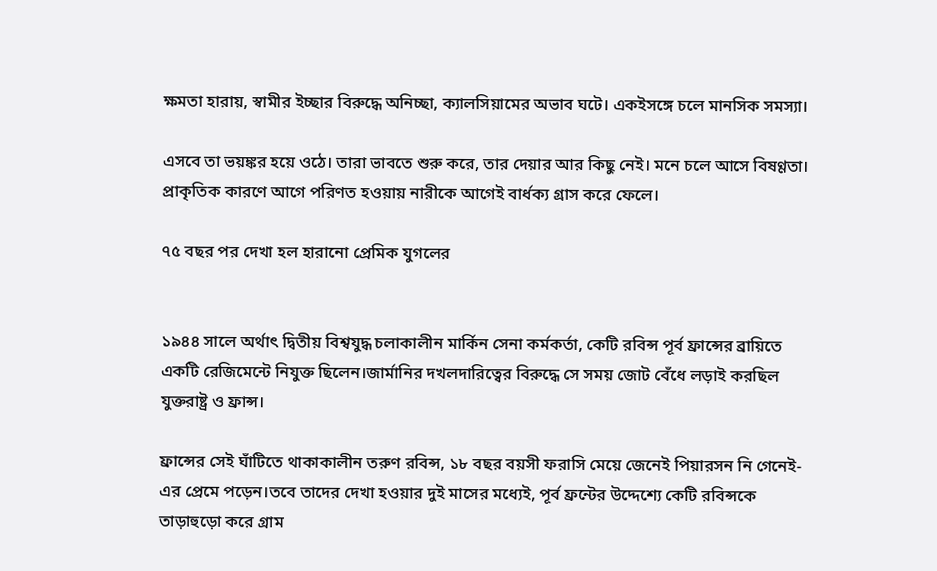ক্ষমতা হারায়, স্বামীর ইচ্ছার বিরুদ্ধে অনিচ্ছা, ক্যালসিয়ামের অভাব ঘটে। একইসঙ্গে চলে মানসিক সমস্যা।

এসবে তা ভয়ঙ্কর হয়ে ওঠে। তারা ভাবতে শুরু করে, তার দেয়ার আর কিছু নেই। মনে চলে আসে বিষণ্ণতা। প্রাকৃতিক কারণে আগে পরিণত হওয়ায় নারীকে আগেই বার্ধক্য গ্রাস করে ফেলে।

৭৫ বছর পর দেখা হল হারানো প্রেমিক যুগলের


১৯৪৪ সালে অর্থাৎ দ্বিতীয় বিশ্বযুদ্ধ চলাকালীন মার্কিন সেনা কর্মকর্তা, কেটি রবিন্স পূর্ব ফ্রান্সের ব্রায়িতে একটি রেজিমেন্টে নিযুক্ত ছিলেন।জার্মানির দখলদারিত্বের বিরুদ্ধে সে সময় জোট বেঁধে লড়াই করছিল যুক্তরাষ্ট্র ও ফ্রান্স।

ফ্রান্সের সেই ঘাঁটিতে থাকাকালীন তরুণ রবিন্স, ১৮ বছর বয়সী ফরাসি মেয়ে জেনেই পিয়ারসন নি গেনেই- এর প্রেমে পড়েন।তবে তাদের দেখা হওয়ার দুই মাসের মধ্যেই, পূর্ব ফ্রন্টের উদ্দেশ্যে কেটি রবিন্সকে তাড়াহুড়ো করে গ্রাম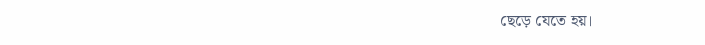ছেড়ে যেতে হয়।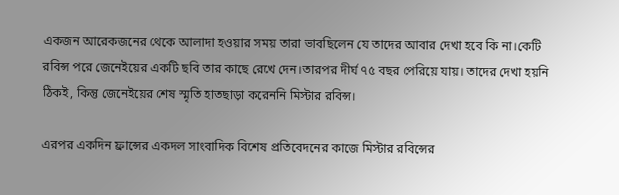একজন আরেকজনের থেকে আলাদা হওয়ার সময় তারা ভাবছিলেন যে তাদের আবার দেখা হবে কি না।কেটি রবিন্স পরে জেনেইয়ের একটি ছবি তার কাছে রেখে দেন।তারপর দীর্ঘ ৭৫ বছর পেরিয়ে যায়। তাদের দেখা হয়নি ঠিকই, কিন্তু জেনেইয়ের শেষ স্মৃতি হাতছাড়া করেননি মিস্টার রবিন্স।

এরপর একদিন ফ্রান্সের একদল সাংবাদিক বিশেষ প্রতিবেদনের কাজে মিস্টার রবিন্সের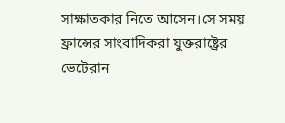সাক্ষাতকার নিতে আসেন।সে সময় ফ্রান্সের সাংবাদিকরা যুক্তরাষ্ট্রের ভেটেরান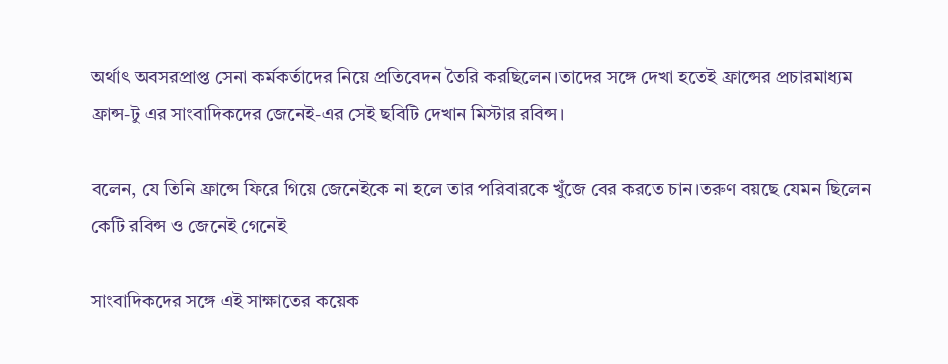অর্থাৎ অবসরপ্রাপ্ত সেনা কর্মকর্তাদের নিয়ে প্রতিবেদন তৈরি করছিলেন।তাদের সঙ্গে দেখা হতেই ফ্রান্সের প্রচারমাধ্যম ফ্রান্স-টু এর সাংবাদিকদের জেনেই-এর সেই ছবিটি দেখান মিস্টার রবিন্স।

বলেন, যে তিনি ফ্রান্সে ফিরে গিয়ে জেনেইকে না হলে তার পরিবারকে খুঁজে বের করতে চান।তরুণ বয়ছে যেমন ছিলেন কেটি রবিন্স ও জেনেই গেনেই

সাংবাদিকদের সঙ্গে এই সাক্ষাতের কয়েক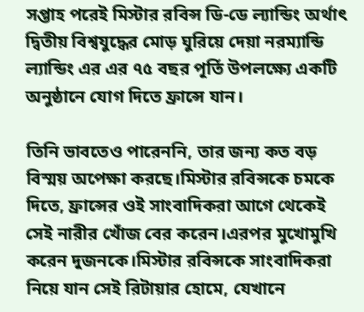সপ্তাহ পরেই মিস্টার রবিন্স ডি-ডে ল্যান্ডিং অর্থাৎ দ্বিতীয় বিশ্বযুদ্ধের মোড় ঘুরিয়ে দেয়া নরম্যান্ডি ল্যান্ডিং এর এর ৭৫ বছর পূর্তি উপলক্ষ্যে একটি অনুষ্ঠানে যোগ দিতে ফ্রান্সে যান।

তিনি ভাবতেও পারেননি, তার জন্য কত বড় বিস্ময় অপেক্ষা করছে।মিস্টার রবিন্সকে চমকে দিতে, ফ্রান্সের ওই সাংবাদিকরা আগে থেকেই সেই নারীর খোঁজ বের করেন।এরপর মুখোমুখি করেন দুজনকে।মিস্টার রবিন্সকে সাংবাদিকরা নিয়ে যান সেই রিটায়ার হোমে, যেখানে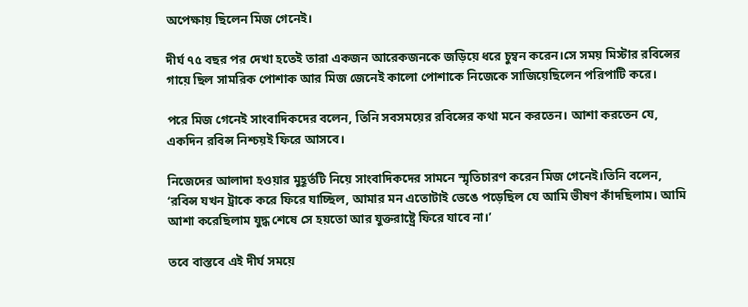অপেক্ষায় ছিলেন মিজ গেনেই।

দীর্ঘ ৭৫ বছর পর দেখা হতেই তারা একজন আরেকজনকে জড়িয়ে ধরে চুম্বন করেন।সে সময় মিস্টার রবিন্সের গায়ে ছিল সামরিক পোশাক আর মিজ জেনেই কালো পোশাকে নিজেকে সাজিয়েছিলেন পরিপাটি করে।

পরে মিজ গেনেই সাংবাদিকদের বলেন, তিনি সবসময়ের রবিন্সের কথা মনে করতেন। আশা করতেন যে, একদিন রবিন্স নিশ্চয়ই ফিরে আসবে।

নিজেদের আলাদা হওয়ার মুহূর্তটি নিয়ে সাংবাদিকদের সামনে স্মৃতিচারণ করেন মিজ গেনেই।তিনি বলেন, ‘রবিন্স যখন ট্রাকে করে ফিরে যাচ্ছিল, আমার মন এতোটাই ভেঙে পড়েছিল যে আমি ভীষণ কাঁদছিলাম। আমি আশা করেছিলাম যুদ্ধ শেষে সে হয়তো আর যুক্তরাষ্ট্রে ফিরে যাবে না।’

তবে বাস্তবে এই দীর্ঘ সময়ে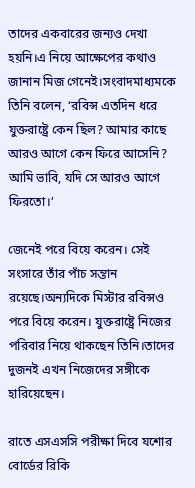তাদের একবারের জন্যও দেখা হয়নি।এ নিয়ে আক্ষেপের কথাও জানান মিজ গেনেই।সংবাদমাধ্যমকে তিনি বলেন, ‘রবিন্স এতদিন ধরে যুক্তরাষ্ট্রে কেন ছিল? আমার কাছে আরও আগে কেন ফিরে আসেনি? আমি ভাবি, যদি সে আরও আগে ফিরতো।’

জেনেই পরে বিয়ে করেন। সেই সংসারে তাঁর পাঁচ সন্তান রয়েছে।অন্যদিকে মিস্টার রবিন্সও পরে বিয়ে করেন। যুক্তরাষ্ট্রে নিজের পরিবার নিয়ে থাকছেন তিনি।তাদের দুজনই এখন নিজেদের সঙ্গীকে হারিয়েছেন।

রাতে এসএসসি পরীক্ষা দিবে যশোর বোর্ডের রিকি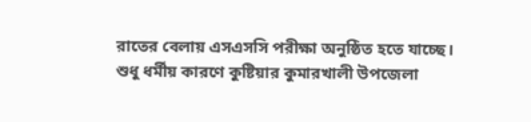রাতের বেলায় এসএসসি পরীক্ষা অনুষ্ঠিত হতে যাচ্ছে। শুধু ধর্মীয় কারণে কুষ্টিয়ার কুমারখালী উপজেলা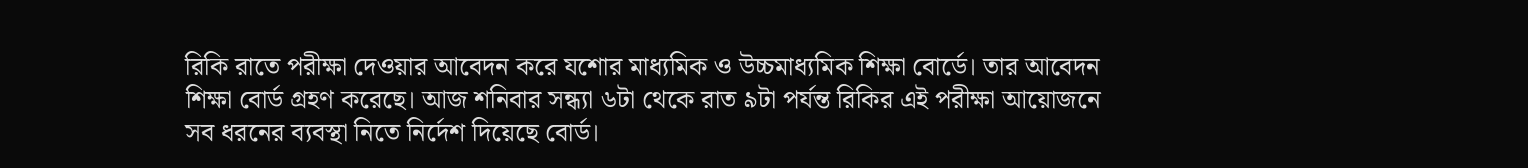রিকি রাতে পরীক্ষা দেওয়ার আবেদন করে যশোর মাধ্যমিক ও উচ্চমাধ্যমিক শিক্ষা বোর্ডে। তার আবেদন শিক্ষা বোর্ড গ্রহণ করেছে। আজ শনিবার সন্ধ্যা ৬টা থেকে রাত ৯টা পর্যন্ত রিকির এই পরীক্ষা আয়োজনে সব ধরনের ব্যবস্থা নিতে নির্দেশ দিয়েছে বোর্ড।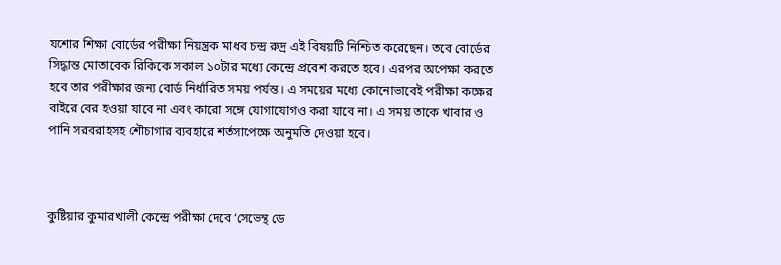যশোর শিক্ষা বোর্ডের পরীক্ষা নিয়ন্ত্রক মাধব চন্দ্র রুদ্র এই বিষয়টি নিশ্চিত করেছেন। তবে বোর্ডের সিদ্ধান্ত মোতাবেক রিকিকে সকাল ১০টার মধ্যে কেন্দ্রে প্রবেশ করতে হবে। এরপর অপেক্ষা করতে হবে তার পরীক্ষার জন্য বোর্ড নির্ধারিত সময় পর্যন্ত। এ সময়ের মধ্যে কোনোভাবেই পরীক্ষা কক্ষের বাইরে বের হওয়া যাবে না এবং কারো সঙ্গে যোগাযোগও করা যাবে না। এ সময় তাকে খাবার ও পানি সরবরাহসহ শৌচাগার ব্যবহারে শর্তসাপেক্ষে অনুমতি দেওয়া হবে।



কুষ্টিয়ার কুমারখালী কেন্দ্রে পরীক্ষা দেবে ‘সেভেন্থ ডে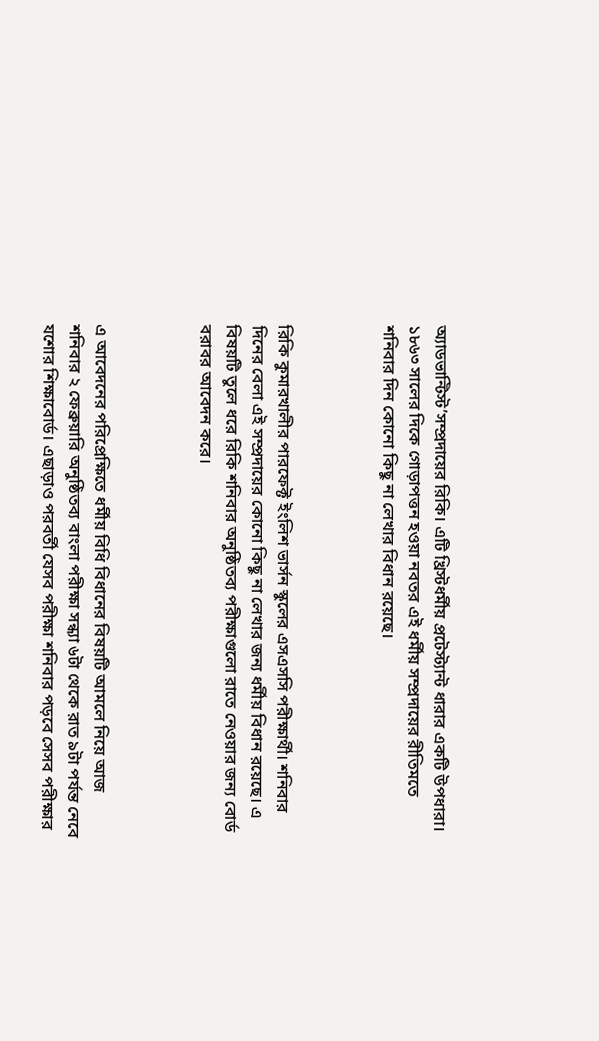অ্যাডভান্টিস্ট’সম্প্রদায়ের রিকি। এটি খ্রিস্টধর্মীয় প্রটেস্ট্যান্ট ধারার একটি উপধারা। ১৮৬৩ সালের দিকে গোড়াপত্তন হওয়া নবতর এই ধর্মীয় সম্প্রদায়ের রীতিমতে শনিবার দিন কোনো কিছু না লেখার বিধান রয়েছে।



রিকি কুমারখালীর পারফেক্ট ইংলিশ ভার্সন স্কুলের এসএসসি পরীক্ষার্থী। শনিবার দিনের বেলা এই সম্প্রদায়ের কোনো কিছু না লেখার জন্য ধর্মীয় বিধান রয়েছে। এ বিষয়টি তুলে ধরে রিকি শনিবার অনুষ্ঠিতব্য পরীক্ষাগুলো রাতে নেওয়ার জন্য বোর্ড বরাবর আবেদন করে।



এ আবেদনের পরিপ্রেক্ষিতে ধর্মীয় বিধি বিধানের বিষয়টি আমলে নিয়ে আজ শনিবার ২ ফেব্রুয়ারি অনুষ্ঠিতব্য বাংলা পরীক্ষা সন্ধ্যা ৬টা থেকে রাত ৯টা পর্যন্ত নেবে যশোর শিক্ষাবোর্ড। এছাড়াও পরবর্তী যেসব পরীক্ষা শনিবার পড়বে সেসব পরীক্ষার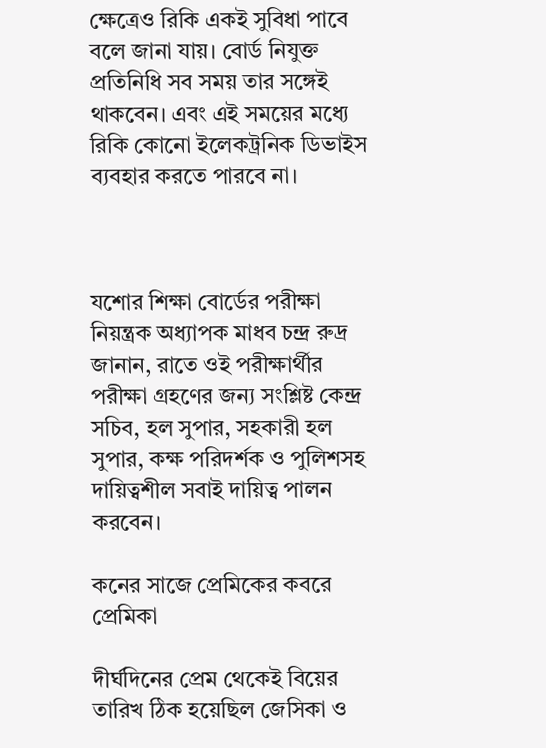ক্ষেত্রেও রিকি একই সুবিধা পাবে বলে জানা যায়। বোর্ড নিযুক্ত প্রতিনিধি সব সময় তার সঙ্গেই থাকবেন। এবং এই সময়ের মধ্যে রিকি কোনো ইলেকট্রনিক ডিভাইস ব্যবহার করতে পারবে না।



যশোর শিক্ষা বোর্ডের পরীক্ষা নিয়ন্ত্রক অধ্যাপক মাধব চন্দ্র রুদ্র জানান, রাতে ওই পরীক্ষার্থীর পরীক্ষা গ্রহণের জন্য সংশ্লিষ্ট কেন্দ্র সচিব, হল সুপার, সহকারী হল সুপার, কক্ষ পরিদর্শক ও পুলিশসহ দায়িত্বশীল সবাই দায়িত্ব পালন করবেন।

কনের সাজে প্রেমিকের কবরে প্রেমিকা

দীর্ঘদিনের প্রেম থেকেই বিয়ের তারিখ ঠিক হয়েছিল জেসিকা ও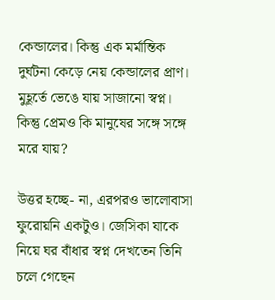কেন্ডালের। কিন্তু এক মর্মান্তিক দুর্ঘটনা কেড়ে নেয় কেন্ডালের প্রাণ। মুহূর্তে ভেঙে যায় সাজানো স্বপ্ন। কিন্তু প্রেমও কি মানুষের সঙ্গে সঙ্গে মরে যায়?

উত্তর হচ্ছে- না, এরপরও ভালোবাসা ফুরোয়নি একটুও। জেসিকা যাকে নিয়ে ঘর বাঁধার স্বপ্ন দেখতেন তিনি চলে গেছেন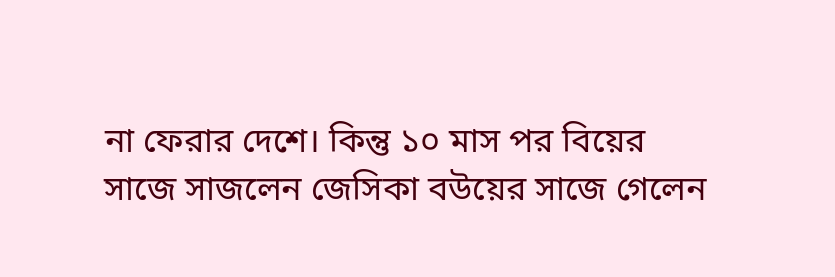না ফেরার দেশে। কিন্তু ১০ মাস পর বিয়ের সাজে সাজলেন জেসিকা বউয়ের সাজে গেলেন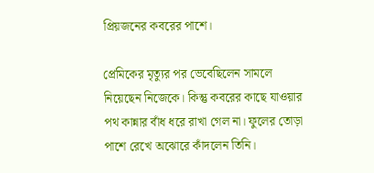প্রিয়জনের কবরের পাশে।

প্রেমিকের মৃত্যুর পর ভেবেছিলেন সামলে নিয়েছেন নিজেকে। কিন্তু কবরের কাছে যাওয়ার পথ কান্নার বাঁধ ধরে রাখা গেল না। ফুলের তোড়া পাশে রেখে অঝোরে কাঁদলেন তিনি।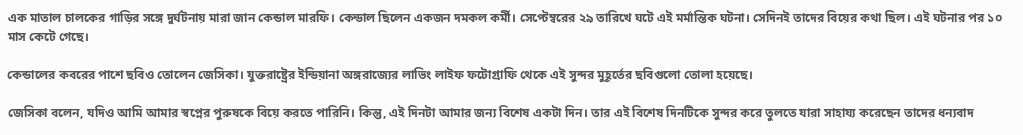এক মাতাল চালকের গাড়ির সঙ্গে দুর্ঘটনায় মারা জান কেন্ডাল মারফি। কেন্ডাল ছিলেন একজন দমকল কর্মী। সেপ্টেম্বরের ২৯ তারিখে ঘটে এই মর্মান্তিক ঘটনা। সেদিনই তাদের বিয়ের কথা ছিল। এই ঘটনার পর ১০ মাস কেটে গেছে।

কেন্ডালের কবরের পাশে ছবিও তোলেন জেসিকা। যুক্তরাষ্ট্রের ইন্ডিয়ানা অঙ্গরাজ্যের লাভিং লাইফ ফটোগ্রাফি থেকে এই সুন্দর মুহূর্তের ছবিগুলো তোলা হয়েছে।

জেসিকা বলেন, যদিও আমি আমার স্বপ্নের পুরুষকে বিয়ে করতে পারিনি। কিন্তু, এই দিনটা আমার জন্য বিশেষ একটা দিন। তার এই বিশেষ দিনটিকে সুন্দর করে তুলতে যারা সাহায্য করেছেন তাদের ধন্যবাদ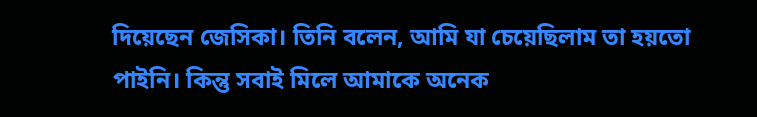দিয়েছেন জেসিকা। তিনি বলেন, আমি যা চেয়েছিলাম তা হয়তো পাইনি। কিন্তু সবাই মিলে আমাকে অনেক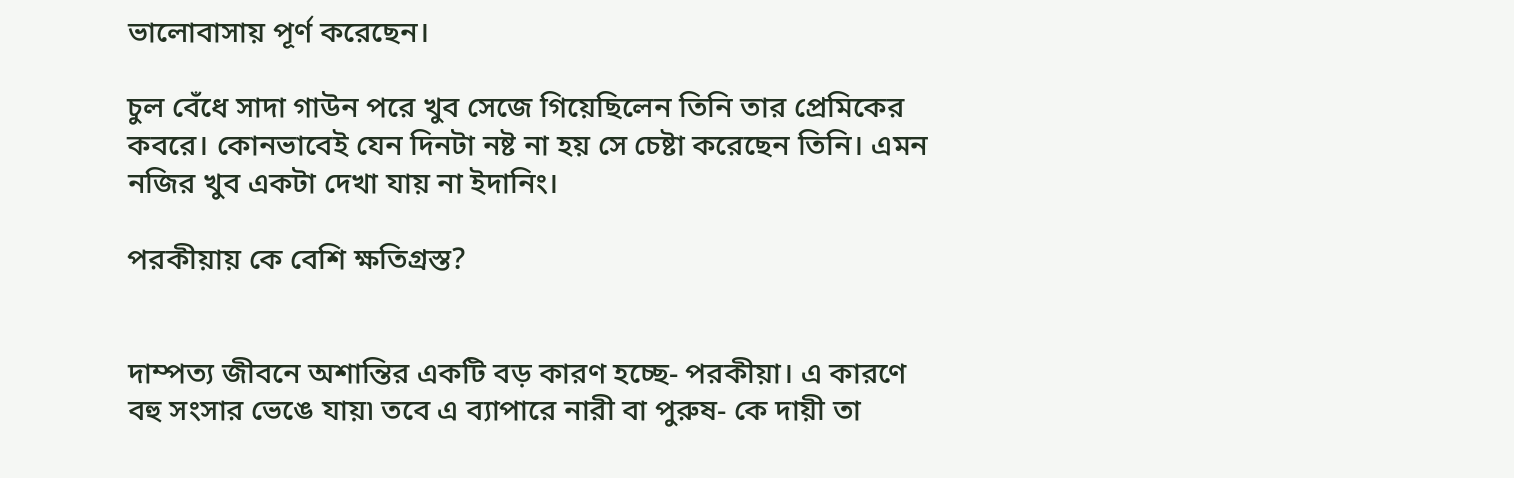ভালোবাসায় পূর্ণ করেছেন।

চুল বেঁধে সাদা গাউন পরে খুব সেজে গিয়েছিলেন তিনি তার প্রেমিকের কবরে। কোনভাবেই যেন দিনটা নষ্ট না হয় সে চেষ্টা করেছেন তিনি। এমন নজির খুব একটা দেখা যায় না ইদানিং।

পরকীয়ায় কে বেশি ক্ষতিগ্রস্ত?


দাম্পত্য জীবনে অশান্তির একটি বড় কারণ হচ্ছে- পরকীয়া। এ কারণে বহু সংসার ভেঙে যায়৷ তবে এ ব্যাপারে নারী বা পুরুষ- কে দায়ী তা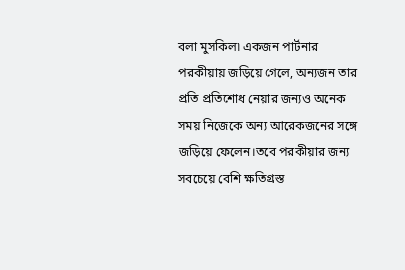বলা মুসকিল৷ একজন পার্টনার পরকীয়ায় জড়িয়ে গেলে, অন্যজন তার প্রতি প্রতিশোধ নেয়ার জন্যও অনেক সময় নিজেকে অন্য আরেকজনের সঙ্গে জড়িয়ে ফেলেন।তবে পরকীয়ার জন্য সবচেয়ে বেশি ক্ষতিগ্রস্ত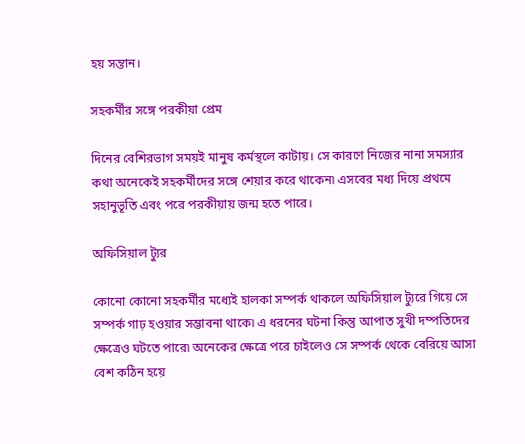হয় সন্তান।

সহকর্মীর সঙ্গে পরকীয়া প্রেম

দিনের বেশিরভাগ সময়ই মানুষ কর্মস্থলে কাটায়। সে কারণে নিজের নানা সমস্যার কথা অনেকেই সহকর্মীদের সঙ্গে শেয়ার করে থাকেন৷ এসবের মধ্য দিয়ে প্রথমে সহানুভূতি এবং পরে পরকীয়ায় জন্ম হতে পারে।

অফিসিয়াল ট্যুর

কোনো কোনো সহকর্মীর মধ্যেই হালকা সম্পর্ক থাকলে অফিসিয়াল ট্যুরে গিয়ে সে সম্পর্ক গাঢ় হওয়ার সম্ভাবনা থাকে৷ এ ধরনের ঘটনা কিন্তু আপাত সুখী দম্পতিদের ক্ষেত্রেও ঘটতে পারে৷ অনেকের ক্ষেত্রে পরে চাইলেও সে সম্পর্ক থেকে বেরিয়ে আসা বেশ কঠিন হয়ে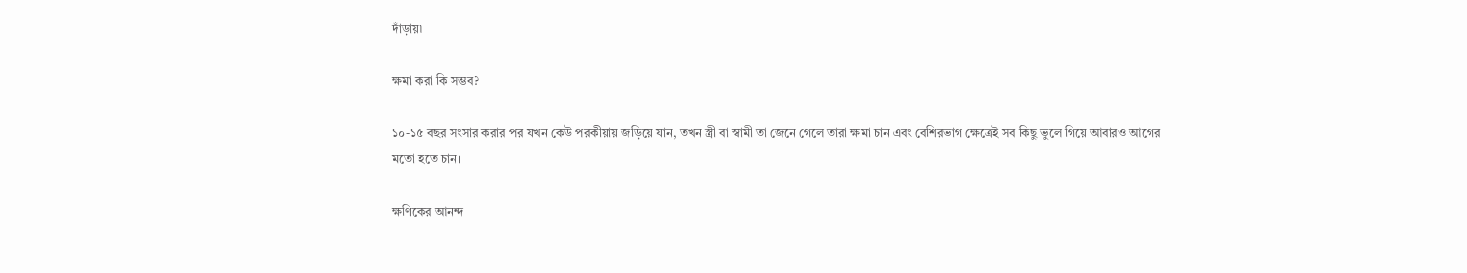দাঁড়ায়৷

ক্ষমা করা কি সম্ভব?

১০-১৫ বছর সংসার করার পর যখন কেউ পরকীয়ায় জড়িয়ে যান, তখন স্ত্রী বা স্বামী তা জেনে গেলে তারা ক্ষমা চান এবং বেশিরভাগ ক্ষেত্রেই সব কিছু ভুলে গিয়ে আবারও আগের মতো হতে চান।

ক্ষণিকের আনন্দ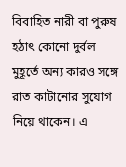বিবাহিত নারী বা পুরুষ হঠাৎ কোনো দুর্বল মুহূর্তে অন্য কারও সঙ্গে রাত কাটানোর সুযোগ নিয়ে থাকেন। এ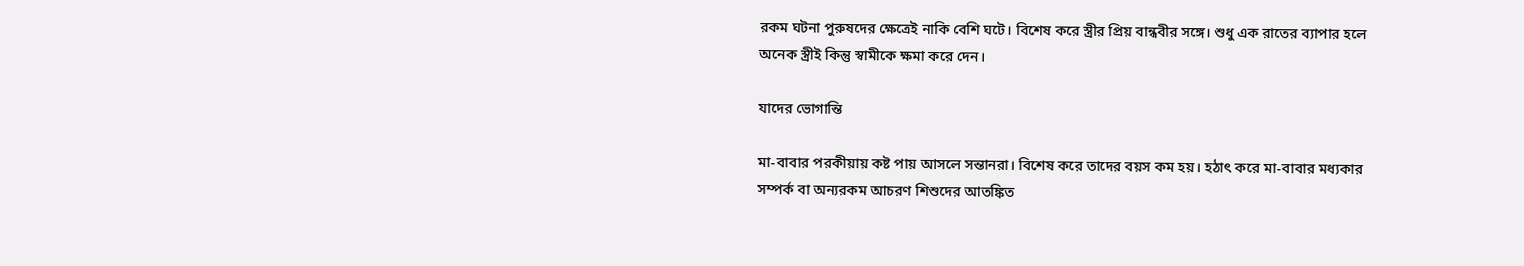রকম ঘটনা পুরুষদের ক্ষেত্রেই নাকি বেশি ঘটে। বিশেষ করে স্ত্রীর প্রিয় বান্ধবীর সঙ্গে। শুধু এক রাতের ব্যাপার হলে অনেক স্ত্রীই কিন্তু স্বামীকে ক্ষমা করে দেন।

যাদের ভোগান্তি

মা-বাবার পরকীয়ায় কষ্ট পায় আসলে সন্তানরা। বিশেষ করে তাদের বয়স কম হয়। হঠাৎ করে মা-বাবার মধ্যকার সম্পর্ক বা অন্যরকম আচরণ শিশুদের আতঙ্কিত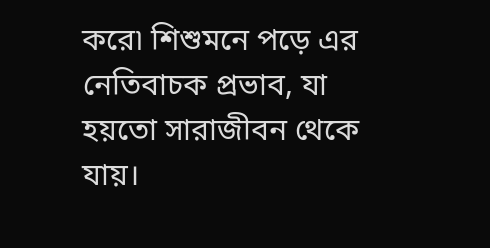করে৷ শিশুমনে পড়ে এর নেতিবাচক প্রভাব, যা হয়তো সারাজীবন থেকে যায়।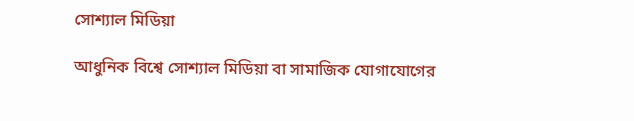সোশ্যাল মিডিয়া

আধুনিক বিশ্বে সোশ্যাল মিডিয়া বা সামাজিক যোগাযোগের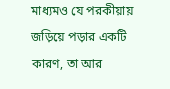মাধ্যমও যে পরকীয়ায় জড়িয়ে পড়ার একটি কারণ, তা আর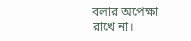বলার অপেক্ষা রাখে না।